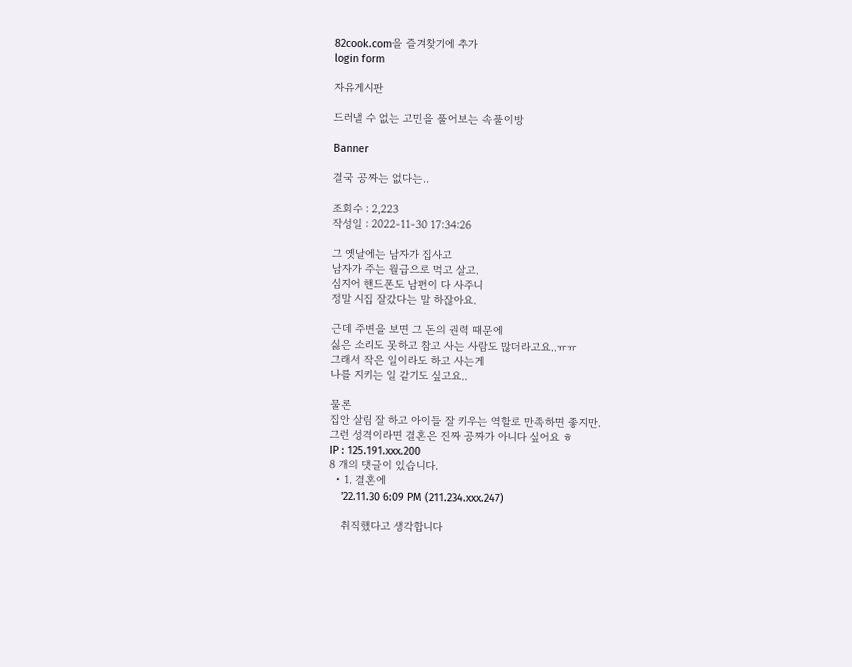82cook.com을 즐겨찾기에 추가
login form

자유게시판

드러낼 수 없는 고민을 풀어보는 속풀이방

Banner

결국 공짜는 없다는..

조회수 : 2,223
작성일 : 2022-11-30 17:34:26

그 옛날에는 남자가 집사고
남자가 주는 월급으로 먹고 살고.
심지어 핸드폰도 남편이 다 사주니
정말 시집 잘갔다는 말 하잖아요.

근데 주변을 보면 그 돈의 권력 때문에
싫은 소리도 못하고 참고 사는 사람도 많더라고요..ㅠㅠ
그래서 작은 일이라도 하고 사는게
나를 지키는 일 같기도 싶고요..

물론
집안 살림 잘 하고 아이들 잘 키우는 역할로 만족하면 좋지만.
그런 성격이라면 결혼은 진짜 공짜가 아니다 싶어요 ㅎ
IP : 125.191.xxx.200
8 개의 댓글이 있습니다.
  • 1. 결혼에
    '22.11.30 6:09 PM (211.234.xxx.247)

    취직했다고 생각합니다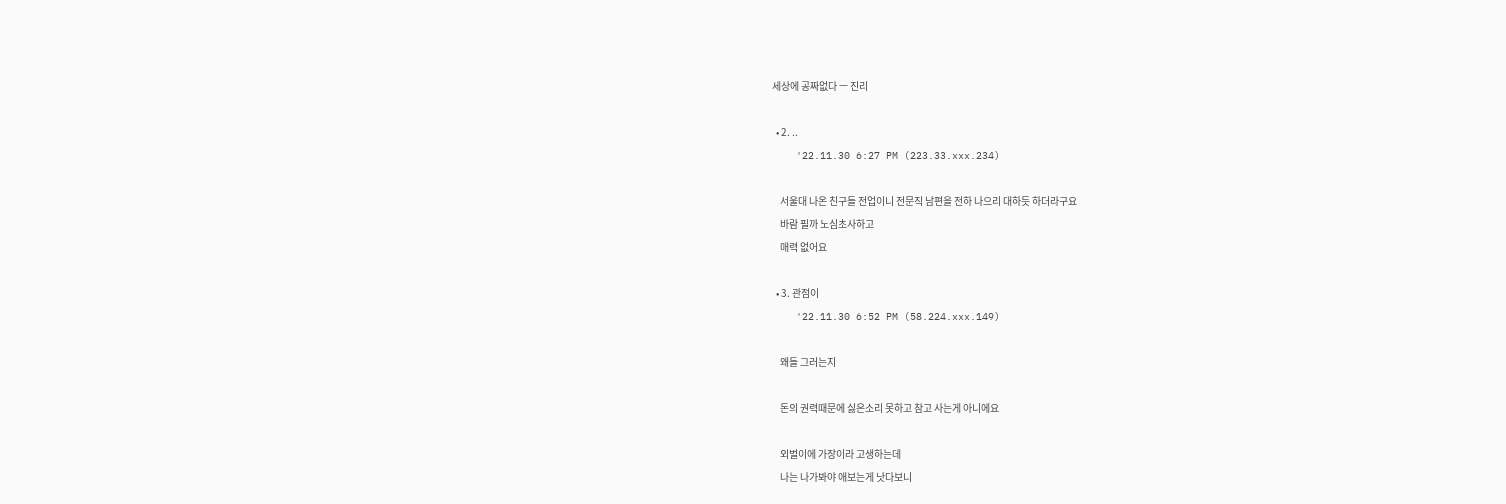세상에 공짜없다 ㅡ 진리

  • 2. ..
    '22.11.30 6:27 PM (223.33.xxx.234)

    서울대 나온 친구들 전업이니 전문직 남편을 전하 나으리 대하듯 하더라구요
    바람 필까 노심초사하고
    매력 없어요

  • 3. 관점이
    '22.11.30 6:52 PM (58.224.xxx.149)

    왜들 그러는지

    돈의 권력때문에 싫은소리 못하고 참고 사는게 아니에요

    외벌이에 가장이라 고생하는데
    나는 나가봐야 애보는게 낫다보니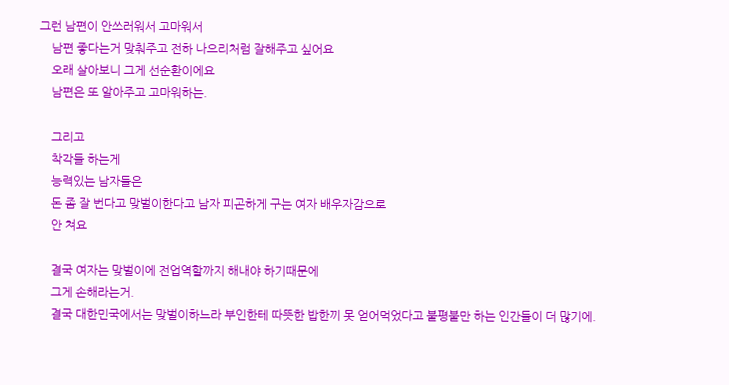그런 남편이 안쓰러워서 고마워서
    남편 좋다는거 맞춰주고 전하 나으리처럼 잘해주고 싶어요
    오래 살아보니 그게 선순환이에요
    남편은 또 알아주고 고마워하는.

    그리고
    착각들 하는게
    능력있는 남자들은
    돈 좀 잘 번다고 맞벌이한다고 남자 피곤하게 구는 여자 배우자감으로
    안 쳐요

    결국 여자는 맞벌이에 전업역할까지 해내야 하기때문에
    그게 손해라는거.
    결국 대한민국에서는 맞벌이하느라 부인한테 따뜻한 밥한끼 못 얻어먹었다고 불평불만 하는 인간들이 더 많기에.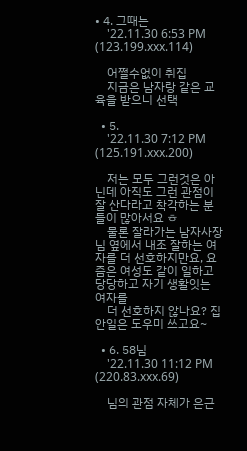• 4. 그때는
    '22.11.30 6:53 PM (123.199.xxx.114)

    어쩔수없이 취집
    지금은 남자랑 같은 교육을 받으니 선택

  • 5.
    '22.11.30 7:12 PM (125.191.xxx.200)

    저는 모두 그런것은 아닌데 아직도 그런 관점이 잘 산다라고 착각하는 분들이 많아서요 ㅎ
    물론 잘라가는 남자사장님 옆에서 내조 잘하는 여자를 더 선호하지만요, 요즘은 여성도 같이 일하고 당당하고 자기 생활잇는 여자를
    더 선호하지 않나요? 집안일은 도우미 쓰고요~

  • 6. 58님
    '22.11.30 11:12 PM (220.83.xxx.69)

    님의 관점 자체가 은근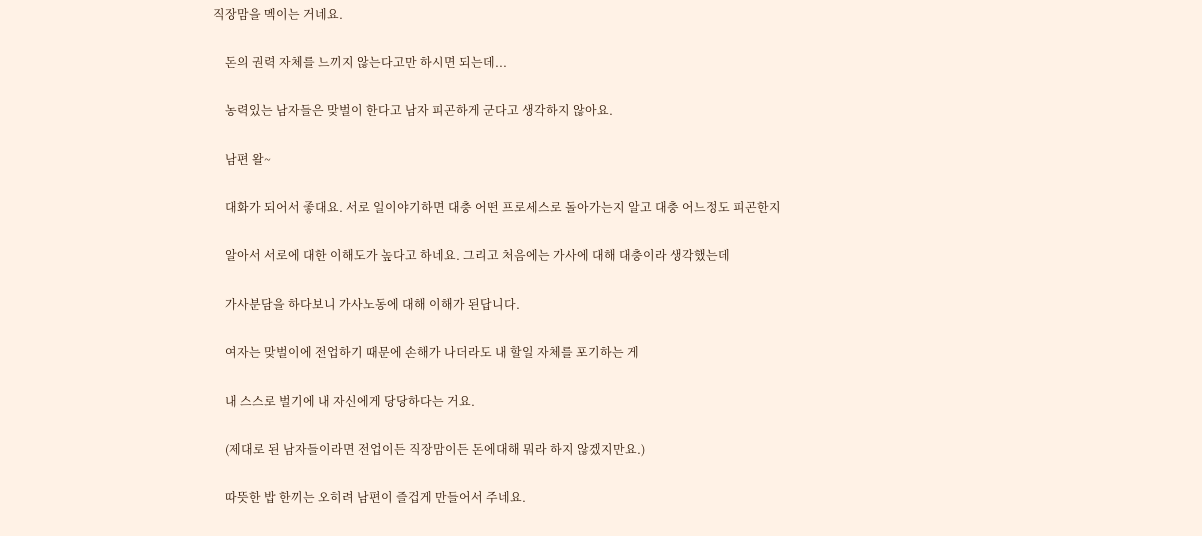직장맘을 멕이는 거네요.

    돈의 권력 자체를 느끼지 않는다고만 하시면 되는데...

    농력있는 남자들은 맞벌이 한다고 남자 피곤하게 군다고 생각하지 않아요.

    남편 왈~

    대화가 되어서 좋대요. 서로 일이야기하면 대충 어떤 프로세스로 돌아가는지 알고 대충 어느정도 피곤한지

    알아서 서로에 대한 이해도가 높다고 하네요. 그리고 처음에는 가사에 대해 대충이라 생각했는데

    가사분담을 하다보니 가사노동에 대해 이해가 된답니다.

    여자는 맞벌이에 전업하기 때문에 손해가 나더라도 내 할일 자체를 포기하는 게

    내 스스로 벌기에 내 자신에게 당당하다는 거요.

    (제대로 된 남자들이라면 전업이든 직장맘이든 돈에대해 뭐라 하지 않겠지만요.)

    따뜻한 밥 한끼는 오히려 남편이 즐겁게 만들어서 주네요.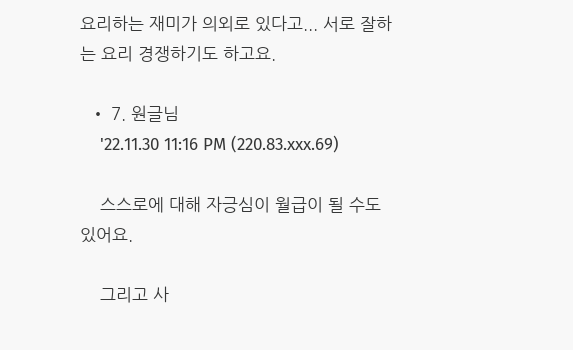요리하는 재미가 의외로 있다고... 서로 잘하는 요리 경쟁하기도 하고요.

  • 7. 원글님
    '22.11.30 11:16 PM (220.83.xxx.69)

    스스로에 대해 자긍심이 월급이 될 수도 있어요.

    그리고 사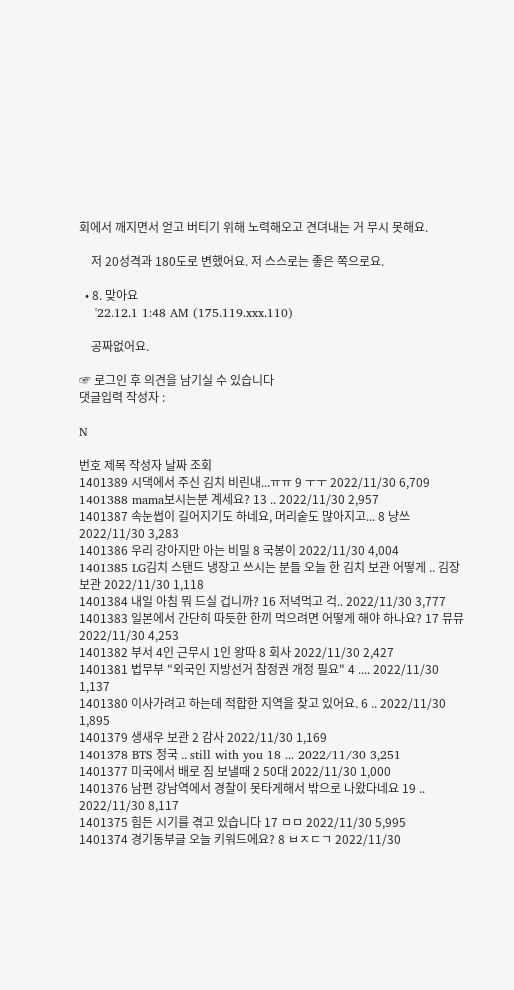회에서 깨지면서 얻고 버티기 위해 노력해오고 견뎌내는 거 무시 못해요.

    저 20성격과 180도로 변했어요. 저 스스로는 좋은 쪽으로요.

  • 8. 맞아요
    '22.12.1 1:48 AM (175.119.xxx.110)

    공짜없어요.

☞ 로그인 후 의견을 남기실 수 있습니다
댓글입력 작성자 :

N

번호 제목 작성자 날짜 조회
1401389 시댁에서 주신 김치 비린내...ㅠㅠ 9 ㅜㅜ 2022/11/30 6,709
1401388 mama보시는분 계세요? 13 .. 2022/11/30 2,957
1401387 속눈썹이 길어지기도 하네요, 머리숱도 많아지고... 8 냥쓰 2022/11/30 3,283
1401386 우리 강아지만 아는 비밀 8 국봉이 2022/11/30 4,004
1401385 LG김치 스탠드 냉장고 쓰시는 분들 오늘 한 김치 보관 어떻게 .. 김장보관 2022/11/30 1,118
1401384 내일 아침 뭐 드실 겁니까? 16 저녁먹고 걱.. 2022/11/30 3,777
1401383 일본에서 간단히 따듯한 한끼 먹으려면 어떻게 해야 하나요? 17 뮤뮤 2022/11/30 4,253
1401382 부서 4인 근무시 1인 왕따 8 회사 2022/11/30 2,427
1401381 법무부 "외국인 지방선거 참정권 개정 필요" 4 .... 2022/11/30 1,137
1401380 이사가려고 하는데 적합한 지역을 찾고 있어요. 6 .. 2022/11/30 1,895
1401379 생새우 보관 2 감사 2022/11/30 1,169
1401378 BTS 정국 .. still with you 18 ... 2022/11/30 3,251
1401377 미국에서 배로 짐 보낼때 2 50대 2022/11/30 1,000
1401376 남편 강남역에서 경찰이 못타게해서 밖으로 나왔다네요 19 .. 2022/11/30 8,117
1401375 힘든 시기를 겪고 있습니다 17 ㅁㅁ 2022/11/30 5,995
1401374 경기동부글 오늘 키워드에요? 8 ㅂㅈㄷㄱ 2022/11/30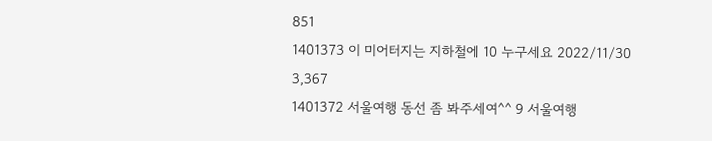851
1401373 이 미어터지는 지하철에 10 누구세요 2022/11/30 3,367
1401372 서울여행 동선 좀 봐주세여^^ 9 서울여행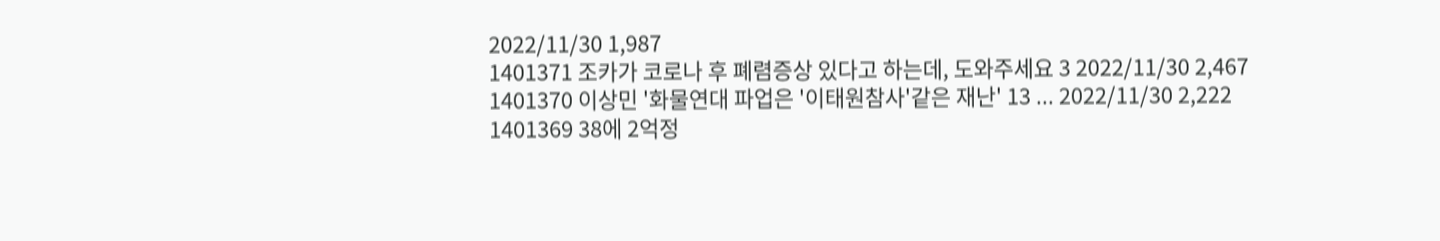2022/11/30 1,987
1401371 조카가 코로나 후 폐렴증상 있다고 하는데, 도와주세요 3 2022/11/30 2,467
1401370 이상민 '화물연대 파업은 '이태원참사'같은 재난' 13 ... 2022/11/30 2,222
1401369 38에 2억정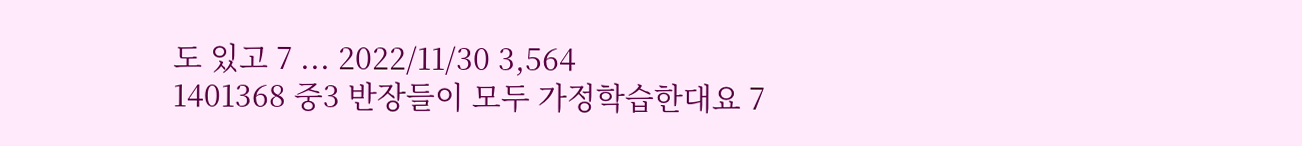도 있고 7 ... 2022/11/30 3,564
1401368 중3 반장들이 모두 가정학습한대요 7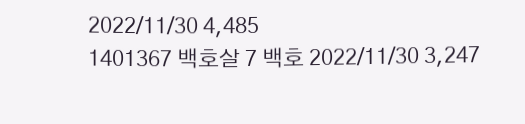2022/11/30 4,485
1401367 백호살 7 백호 2022/11/30 3,247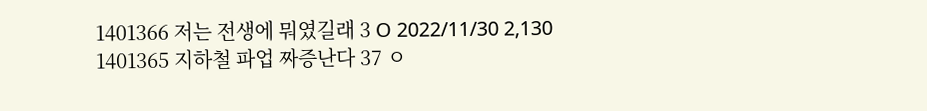1401366 저는 전생에 뭐였길래 3 O 2022/11/30 2,130
1401365 지하철 파업 짜증난다 37 ㅇ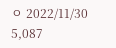ㅇ 2022/11/30 5,087